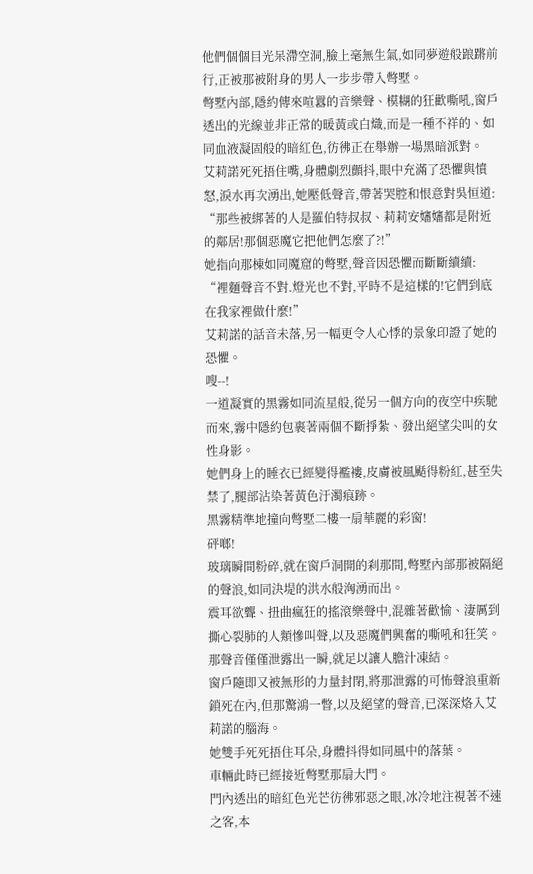他們個個目光呆滯空洞,臉上毫無生氣,如同夢遊般踉蹡前行,正被那被附身的男人一步步帶入彆墅。
彆墅內部,隱約傳來喧囂的音樂聲、模糊的狂歡嘶吼,窗戶透出的光線並非正常的暖黃或白熾,而是一種不祥的、如同血液凝固般的暗紅色,彷彿正在舉辦一場黑暗派對。
艾莉諾死死捂住嘴,身體劇烈顫抖,眼中充滿了恐懼與憤怒,淚水再次湧出,她壓低聲音,帶著哭腔和恨意對吳恒道:
“那些被綁著的人是羅伯特叔叔、莉莉安嬸嬸都是附近的鄰居!那個惡魔它把他們怎麼了?!”
她指向那棟如同魔窟的彆墅,聲音因恐懼而斷斷續續:
“裡麵聲音不對.燈光也不對,平時不是這樣的!它們到底在我家裡做什麼!”
艾莉諾的話音未落,另一幅更令人心悸的景象印證了她的恐懼。
嗖--!
一道凝實的黑霧如同流星般,從另一個方向的夜空中疾馳而來,霧中隱約包裹著兩個不斷掙紮、發出絕望尖叫的女性身影。
她們身上的睡衣已經變得襤褸,皮膚被風颳得粉紅,甚至失禁了,腿部沾染著黃色汙濁痕跡。
黑霧精準地撞向彆墅二樓一扇華麗的彩窗!
砰啷!
玻璃瞬間粉碎,就在窗戶洞開的刹那間,彆墅內部那被隔絕的聲浪,如同決堤的洪水般洶湧而出。
震耳欲聾、扭曲瘋狂的搖滾樂聲中,混雜著歡愉、淒厲到撕心裂肺的人類慘叫聲,以及惡魔們興奮的嘶吼和狂笑。
那聲音僅僅泄露出一瞬,就足以讓人膽汁凍結。
窗戶隨即又被無形的力量封閉,將那泄露的可怖聲浪重新鎖死在內,但那驚鴻一瞥,以及絕望的聲音,已深深烙入艾莉諾的腦海。
她雙手死死捂住耳朵,身體抖得如同風中的落葉。
車輛此時已經接近彆墅那扇大門。
門內透出的暗紅色光芒彷彿邪惡之眼,冰冷地注視著不速之客,本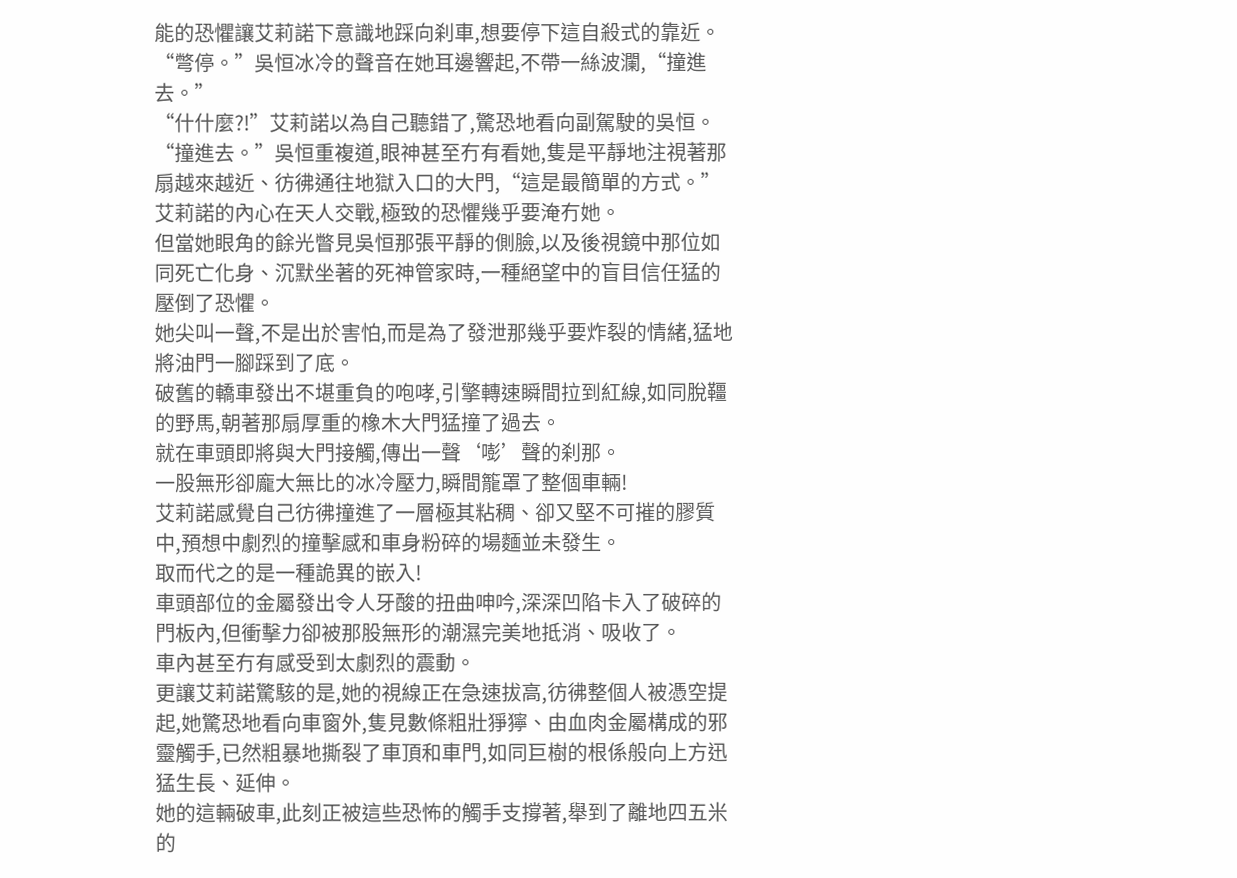能的恐懼讓艾莉諾下意識地踩向刹車,想要停下這自殺式的靠近。
“彆停。”吳恒冰冷的聲音在她耳邊響起,不帶一絲波瀾,“撞進去。”
“什什麼?!”艾莉諾以為自己聽錯了,驚恐地看向副駕駛的吳恒。
“撞進去。”吳恒重複道,眼神甚至冇有看她,隻是平靜地注視著那扇越來越近、彷彿通往地獄入口的大門,“這是最簡單的方式。”
艾莉諾的內心在天人交戰,極致的恐懼幾乎要淹冇她。
但當她眼角的餘光瞥見吳恒那張平靜的側臉,以及後視鏡中那位如同死亡化身、沉默坐著的死神管家時,一種絕望中的盲目信任猛的壓倒了恐懼。
她尖叫一聲,不是出於害怕,而是為了發泄那幾乎要炸裂的情緒,猛地將油門一腳踩到了底。
破舊的轎車發出不堪重負的咆哮,引擎轉速瞬間拉到紅線,如同脫韁的野馬,朝著那扇厚重的橡木大門猛撞了過去。
就在車頭即將與大門接觸,傳出一聲‘嘭’聲的刹那。
一股無形卻龐大無比的冰冷壓力,瞬間籠罩了整個車輛!
艾莉諾感覺自己彷彿撞進了一層極其粘稠、卻又堅不可摧的膠質中,預想中劇烈的撞擊感和車身粉碎的場麵並未發生。
取而代之的是一種詭異的嵌入!
車頭部位的金屬發出令人牙酸的扭曲呻吟,深深凹陷卡入了破碎的門板內,但衝擊力卻被那股無形的潮濕完美地抵消、吸收了。
車內甚至冇有感受到太劇烈的震動。
更讓艾莉諾驚駭的是,她的視線正在急速拔高,彷彿整個人被憑空提起,她驚恐地看向車窗外,隻見數條粗壯猙獰、由血肉金屬構成的邪靈觸手,已然粗暴地撕裂了車頂和車門,如同巨樹的根係般向上方迅猛生長、延伸。
她的這輛破車,此刻正被這些恐怖的觸手支撐著,舉到了離地四五米的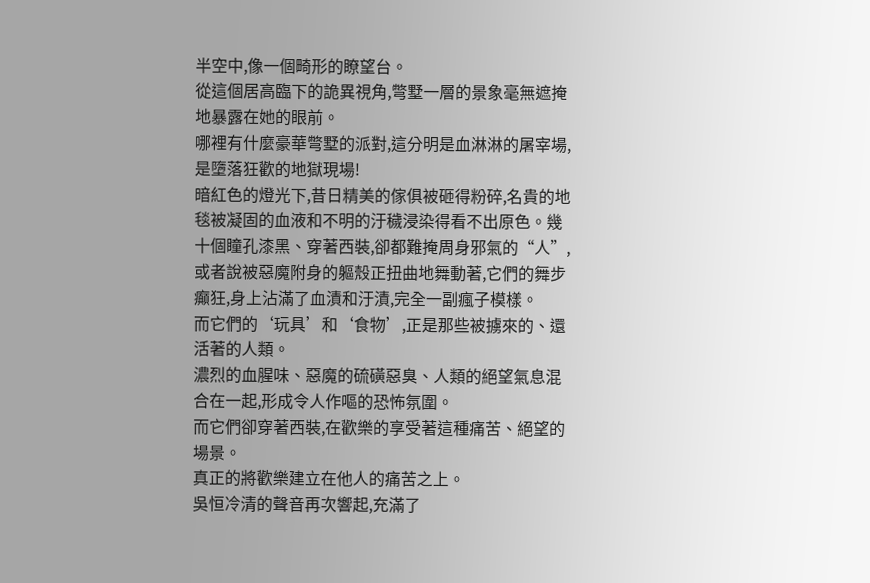半空中,像一個畸形的瞭望台。
從這個居高臨下的詭異視角,彆墅一層的景象毫無遮掩地暴露在她的眼前。
哪裡有什麼豪華彆墅的派對,這分明是血淋淋的屠宰場,是墮落狂歡的地獄現場!
暗紅色的燈光下,昔日精美的傢俱被砸得粉碎,名貴的地毯被凝固的血液和不明的汙穢浸染得看不出原色。幾十個瞳孔漆黑、穿著西裝,卻都難掩周身邪氣的“人”,或者說被惡魔附身的軀殼正扭曲地舞動著,它們的舞步癲狂,身上沾滿了血漬和汙漬,完全一副瘋子模樣。
而它們的‘玩具’和‘食物’,正是那些被擄來的、還活著的人類。
濃烈的血腥味、惡魔的硫磺惡臭、人類的絕望氣息混合在一起,形成令人作嘔的恐怖氛圍。
而它們卻穿著西裝,在歡樂的享受著這種痛苦、絕望的場景。
真正的將歡樂建立在他人的痛苦之上。
吳恒冷清的聲音再次響起,充滿了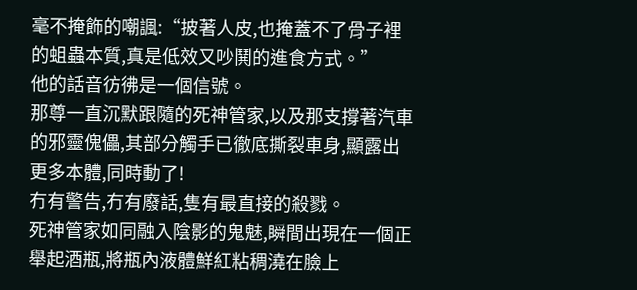毫不掩飾的嘲諷:“披著人皮,也掩蓋不了骨子裡的蛆蟲本質,真是低效又吵鬨的進食方式。”
他的話音彷彿是一個信號。
那尊一直沉默跟隨的死神管家,以及那支撐著汽車的邪靈傀儡,其部分觸手已徹底撕裂車身,顯露出更多本體,同時動了!
冇有警告,冇有廢話,隻有最直接的殺戮。
死神管家如同融入陰影的鬼魅,瞬間出現在一個正舉起酒瓶,將瓶內液體鮮紅粘稠澆在臉上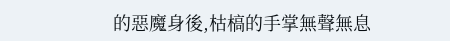的惡魔身後,枯槁的手掌無聲無息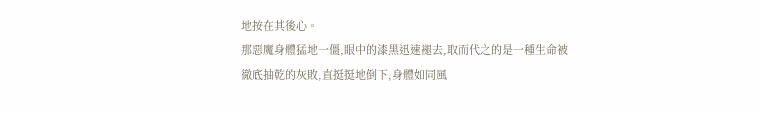地按在其後心。
那惡魔身體猛地一僵,眼中的漆黑迅速褪去,取而代之的是一種生命被徹底抽乾的灰敗,直挺挺地倒下,身體如同風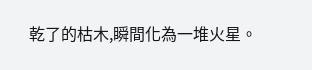乾了的枯木,瞬間化為一堆火星。